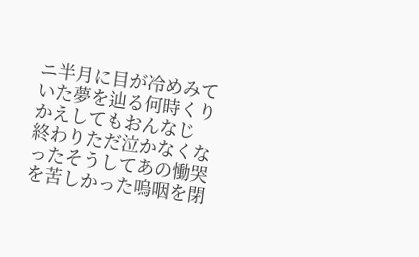ニ半月に目が冷めみていた夢を辿る何時くりかえしてもおんなじ 終わりただ泣かなくなったそうしてあの慟哭を苦しかった嗚咽を閉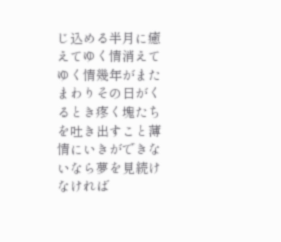じ込める半月に癒えてゆく情消えてゆく情幾年がまたまわりその日がくるとき疼く塊たちを吐き出すこと薄情にいきができないなら夢を見続けなければ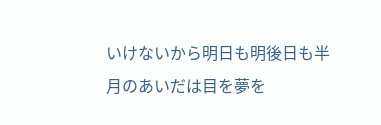いけないから明日も明後日も半月のあいだは目を夢を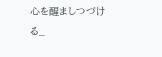心を醒ましつづける_